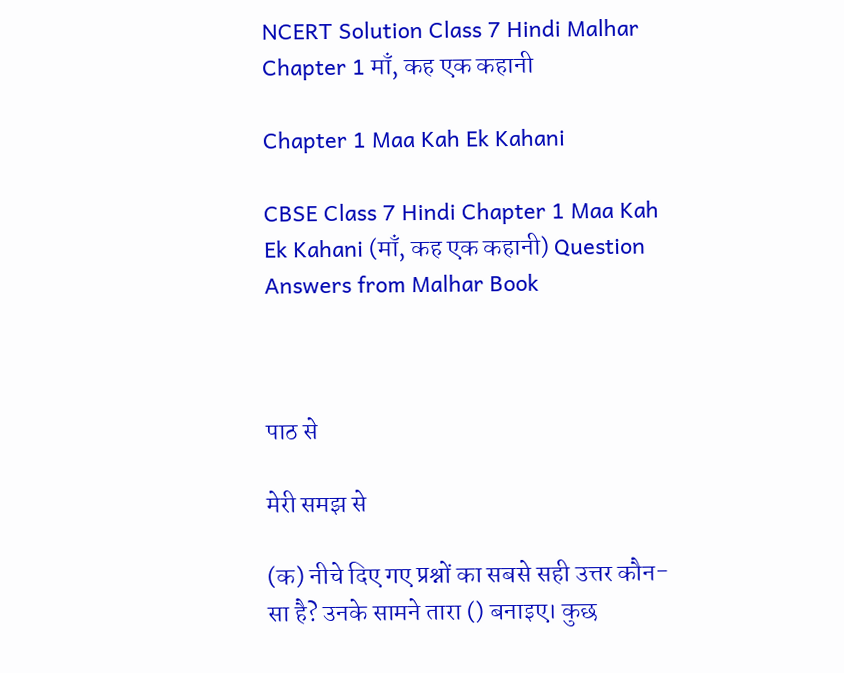NCERT Solution Class 7 Hindi Malhar Chapter 1 माँ, कह एक कहानी

Chapter 1 Maa Kah Ek Kahani

CBSE Class 7 Hindi Chapter 1 Maa Kah Ek Kahani (माँ, कह एक कहानी) Question Answers from Malhar Book



पाठ से

मेरी समझ से

(क) नीचे दिए गए प्रश्नों का सबसे सही उत्तर कौन-सा है? उनके सामने तारा () बनाइए। कुछ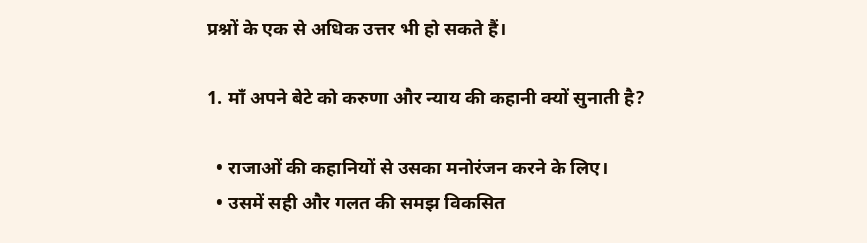प्रश्नों के एक से अधिक उत्तर भी हो सकते हैं।

1. माँ अपने बेटे को करुणा और न्याय की कहानी क्यों सुनाती है?

  • राजाओं की कहानियों से उसका मनोरंजन करने के लिए।
  • उसमें सही और गलत की समझ विकसित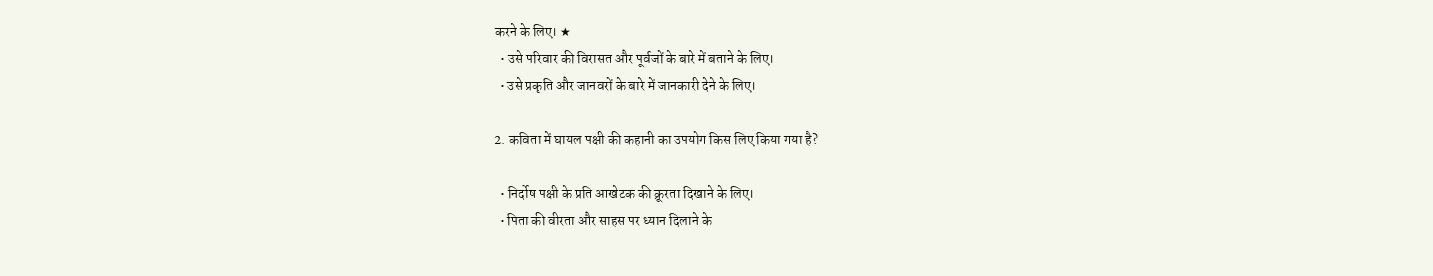करने के लिए। ★
  • उसे परिवार की विरासत और पूर्वजों के बारे में बताने के लिए।
  • उसे प्रकृति और जानवरों के बारे में जानकारी देने के लिए।

2. कविता में घायल पक्षी की कहानी का उपयोग किस लिए किया गया है?

  • निर्दोष पक्षी के प्रति आखेटक की क्रूरता दिखाने के लिए।
  • पिता की वीरता और साहस पर ध्यान दिलाने के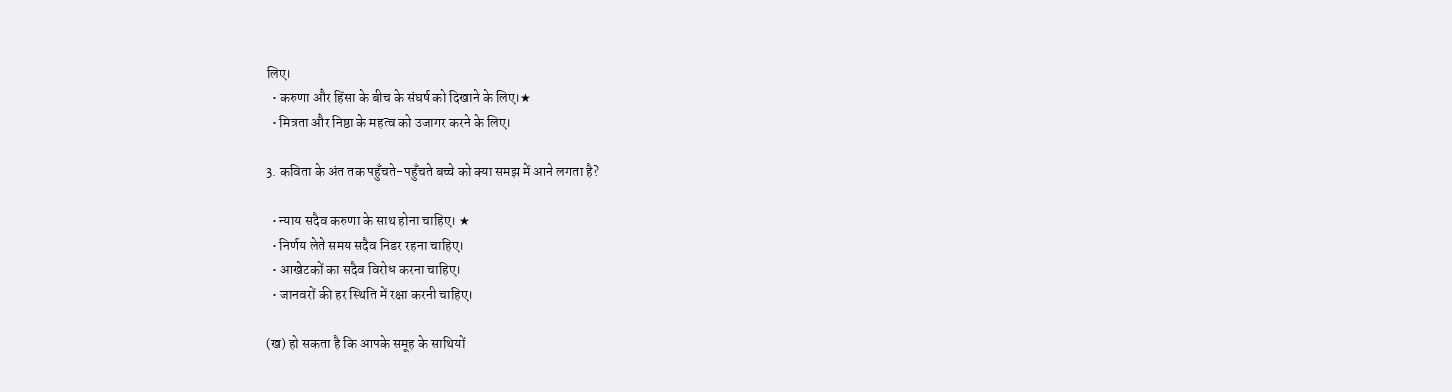लिए।
  • करुणा और हिंसा के बीच के संघर्ष को दिखाने के लिए।★
  • मित्रता और निष्ठा के महत्व को उजागर करने के लिए।

3. कविता के अंत तक पहुँचते-पहुँचते बच्चे को क्या समझ में आने लगता है?

  • न्याय सदैव करुणा के साथ होना चाहिए। ★
  • निर्णय लेते समय सदैव निडर रहना चाहिए।
  • आखेटकों का सदैव विरोध करना चाहिए।
  • जानवरों की हर स्थिति में रक्षा करनी चाहिए।

(ख) हो सकता है कि आपके समूह के साथियों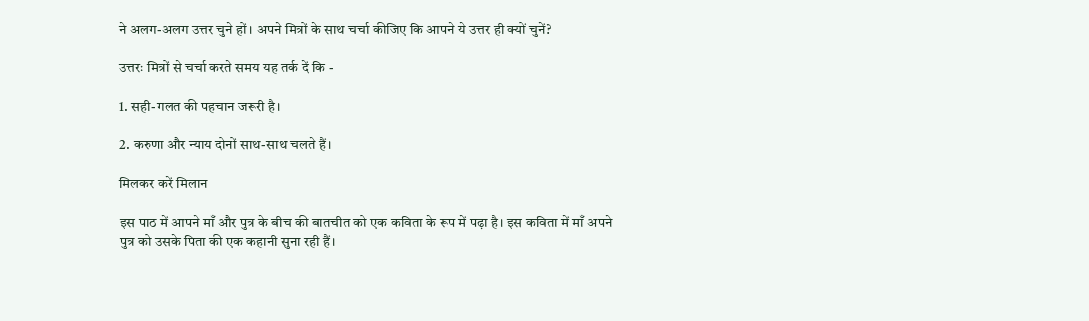ने अलग-अलग उत्तर चुने हों। अपने मित्रों के साथ चर्चा कीजिए कि आपने ये उत्तर ही क्यों चुनें?

उत्तरः मित्रों से चर्चा करते समय यह तर्क दें कि -

1. सही-गलत की पहचान जरूरी है।

2. करुणा और न्याय दोनों साथ-साथ चलते हैं।

मिलकर करें मिलान

इस पाठ में आपने माँ और पुत्र के बीच की बातचीत को एक कविता के रूप में पढ़ा है। इस कविता में माँ अपने पुत्र को उसके पिता की एक कहानी सुना रही हैं।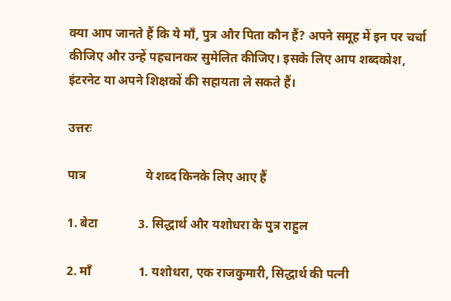क्या आप जानते हैं कि ये माँ, पुत्र और पिता कौन हैं? अपने समूह में इन पर चर्चा कीजिए और उन्हें पहचानकर सुमेलित कीजिए। इसके लिए आप शब्दकोश, इंटरनेट या अपने शिक्षकों की सहायता ले सकते हैं।

उत्तरः

पात्र                   ये शब्द किनके लिए आए हैं

1. बेटा             3. सिद्धार्थ और यशोधरा के पुत्र राहुल

2. माँ               1. यशोधरा, एक राजकुमारी, सिद्धार्थ की पत्नी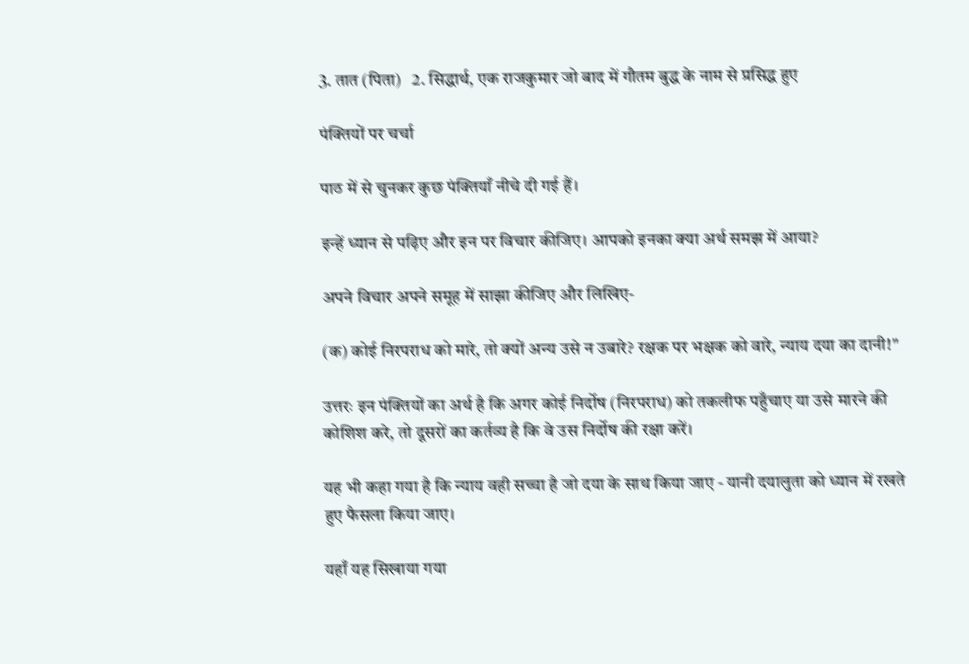3. तात (पिता)   2. सिद्धार्थ, एक राजकुमार जो बाद में गौतम बुद्ध के नाम से प्रसिद्ध हुए

पंक्तियों पर चर्चा

पाठ में से चुनकर कुछ पंक्तियाँ नीचे दी गई हैं।

इन्हें ध्यान से पढ़िए और इन पर विचार कीजिए। आपको इनका क्या अर्थ समझ में आया?

अपने विचार अपने समूह में साझा कीजिए और लिखिए-

(क) कोई निरपराध को मारे, तो क्यों अन्य उसे न उबारे? रक्षक पर भक्षक को वारे, न्याय दया का दानी!"

उत्तरः इन पंक्तियों का अर्थ है कि अगर कोई निर्दोष (निरपराध) को तकलीफ पहुँचाए या उसे मारने की कोशिश करे, तो दूसरों का कर्तव्य है कि वे उस निर्दोष की रक्षा करें।

यह भी कहा गया है कि न्याय वही सच्चा है जो दया के साथ किया जाए - यानी दयालुता को ध्यान में रखते हुए फैसला किया जाए।

यहाँ यह सिखाया गया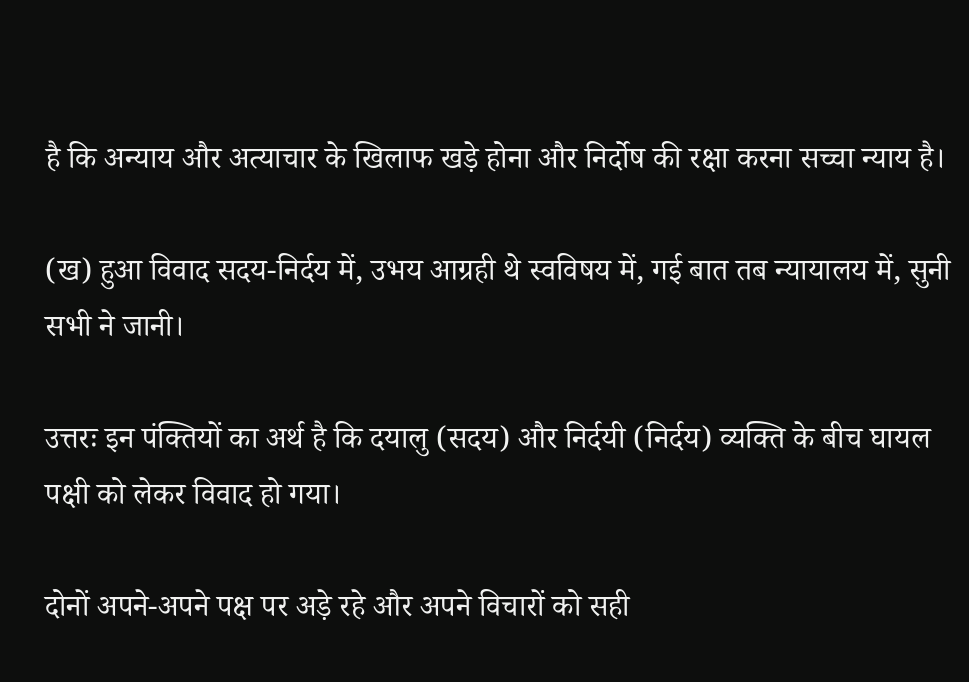है कि अन्याय और अत्याचार के खिलाफ खड़े होना और निर्दोष की रक्षा करना सच्चा न्याय है।

(ख) हुआ विवाद सदय-निर्दय में, उभय आग्रही थे स्वविषय में, गई बात तब न्यायालय में, सुनी सभी ने जानी।

उत्तरः इन पंक्तियों का अर्थ है कि दयालु (सदय) और निर्दयी (निर्दय) व्यक्ति के बीच घायल पक्षी को लेकर विवाद हो गया।

दोनों अपने-अपने पक्ष पर अड़े रहे और अपने विचारों को सही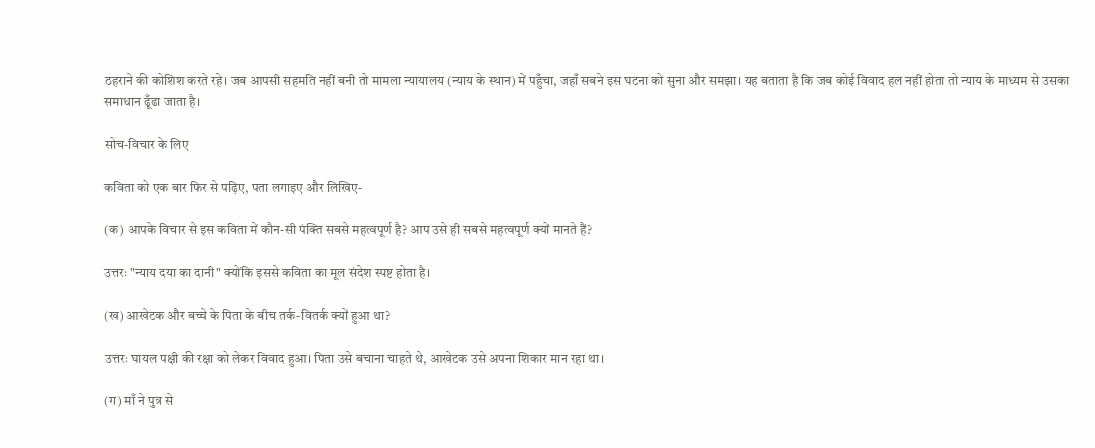ठहराने की कोशिश करते रहे। जब आपसी सहमति नहीं बनी तो मामला न्यायालय (न्याय के स्थान) में पहुँचा, जहाँ सबने इस घटना को सुना और समझा। यह बताता है कि जब कोई विवाद हल नहीं होता तो न्याय के माध्यम से उसका समाधान ढूँढा जाता है।

सोच-विचार के लिए

कविता को एक बार फिर से पढ़िए, पता लगाइए और लिखिए-

(क) आपके विचार से इस कविता में कौन-सी पंक्ति सबसे महत्वपूर्ण है? आप उसे ही सबसे महत्वपूर्ण क्यों मानते हैं?

उत्तरः "न्याय दया का दानी" क्योंकि इससे कविता का मूल संदेश स्पष्ट होता है।

(ख) आखेटक और बच्चे के पिता के बीच तर्क-वितर्क क्यों हुआ था?

उत्तरः घायल पक्षी की रक्षा को लेकर विवाद हुआ। पिता उसे बचाना चाहते थे, आखेटक उसे अपना शिकार मान रहा था।

(ग) माँ ने पुत्र से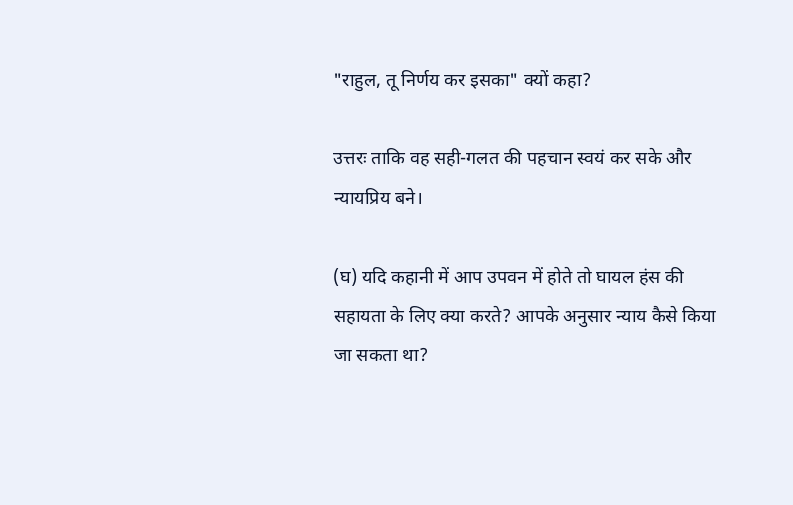"राहुल, तू निर्णय कर इसका" क्यों कहा?

उत्तरः ताकि वह सही-गलत की पहचान स्वयं कर सके और न्यायप्रिय बने।

(घ) यदि कहानी में आप उपवन में होते तो घायल हंस की सहायता के लिए क्या करते? आपके अनुसार न्याय कैसे किया जा सकता था?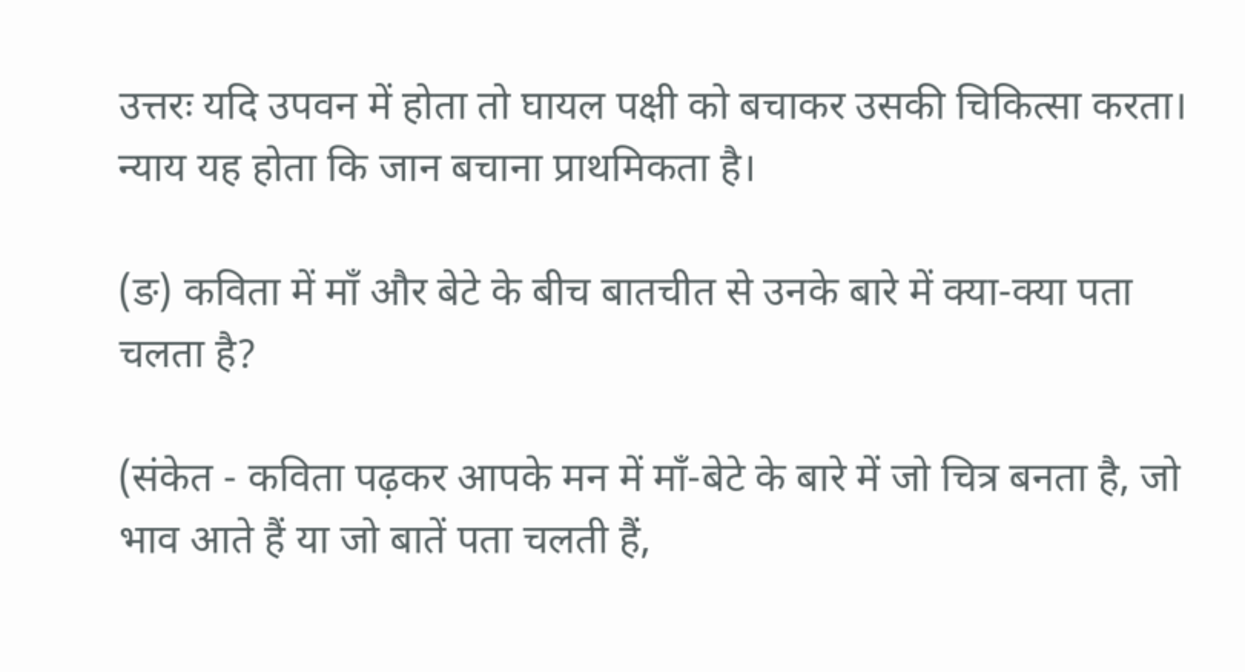उत्तरः यदि उपवन में होता तो घायल पक्षी को बचाकर उसकी चिकित्सा करता। न्याय यह होता कि जान बचाना प्राथमिकता है।

(ङ) कविता में माँ और बेटे के बीच बातचीत से उनके बारे में क्या-क्या पता चलता है?

(संकेत - कविता पढ़कर आपके मन में माँ-बेटे के बारे में जो चित्र बनता है, जो भाव आते हैं या जो बातें पता चलती हैं,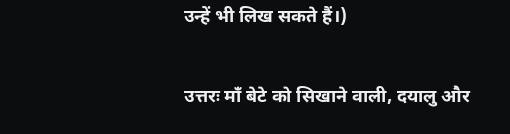उन्हें भी लिख सकते हैं।)

उत्तरः माँ बेटे को सिखाने वाली, दयालु और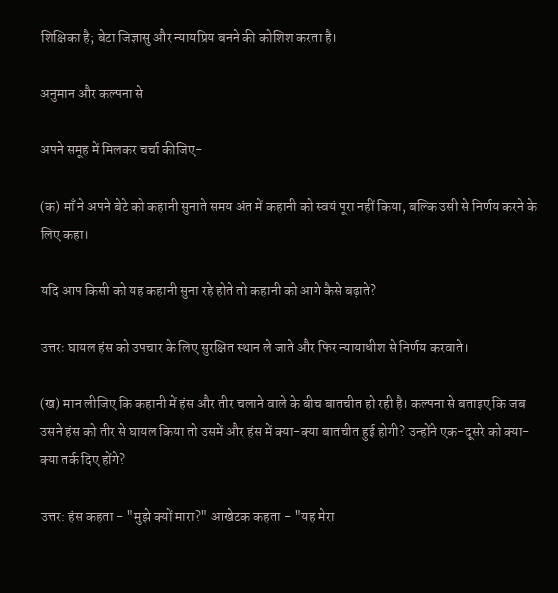शिक्षिका है; बेटा जिज्ञासु और न्यायप्रिय बनने की कोशिश करता है।

अनुमान और कल्पना से

अपने समूह में मिलकर चर्चा कीजिए-

(क) माँ ने अपने बेटे को कहानी सुनाते समय अंत में कहानी को स्वयं पूरा नहीं किया, बल्कि उसी से निर्णय करने के लिए कहा।

यदि आप किसी को यह कहानी सुना रहे होते तो कहानी को आगे कैसे बढ़ाते?

उत्तरः घायल हंस को उपचार के लिए सुरक्षित स्थान ले जाते और फिर न्यायाधीश से निर्णय करवाते।

(ख) मान लीजिए कि कहानी में हंस और तीर चलाने वाले के बीच बातचीत हो रही है। कल्पना से बताइए कि जब उसने हंस को तीर से घायल किया तो उसमें और हंस में क्या-क्या बातचीत हुई होगी? उन्होंने एक-दूसरे को क्या-क्या तर्क दिए होंगे?

उत्तर: हंस कहता - "मुझे क्यों मारा?" आखेटक कहता - "यह मेरा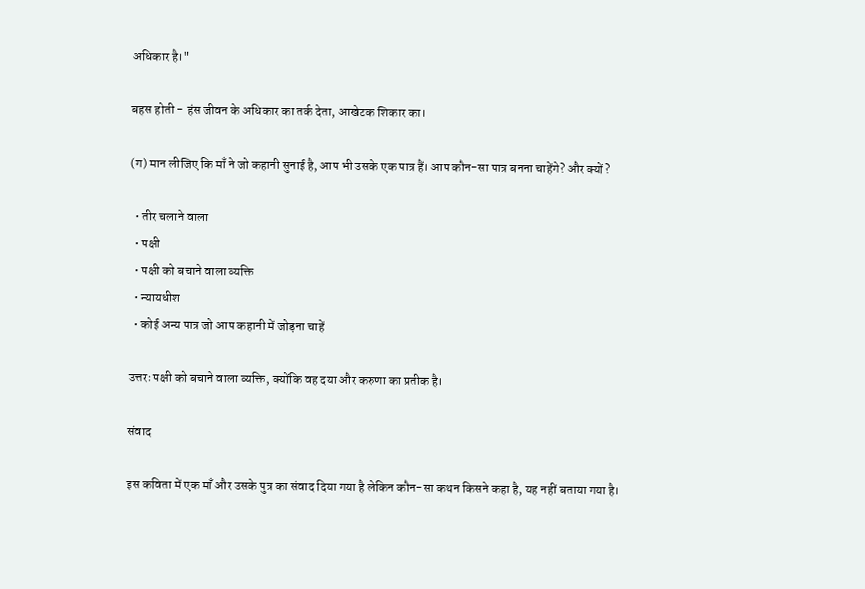अधिकार है।"

बहस होती - हंस जीवन के अधिकार का तर्क देता, आखेटक शिकार का।

(ग) मान लीजिए कि माँ ने जो कहानी सुनाई है, आप भी उसके एक पात्र हैं। आप कौन-सा पात्र बनना चाहेंगे? और क्यों?

  • तीर चलाने वाला
  • पक्षी
  • पक्षी को बचाने वाला व्यक्ति
  • न्यायधीश
  • कोई अन्य पात्र जो आप कहानी में जोड़ना चाहें

उत्तरः पक्षी को बचाने वाला व्यक्ति, क्योंकि वह दया और करुणा का प्रतीक है।

संवाद

इस कविता में एक माँ और उसके पुत्र का संवाद दिया गया है लेकिन कौन-सा कथन किसने कहा है, यह नहीं बताया गया है।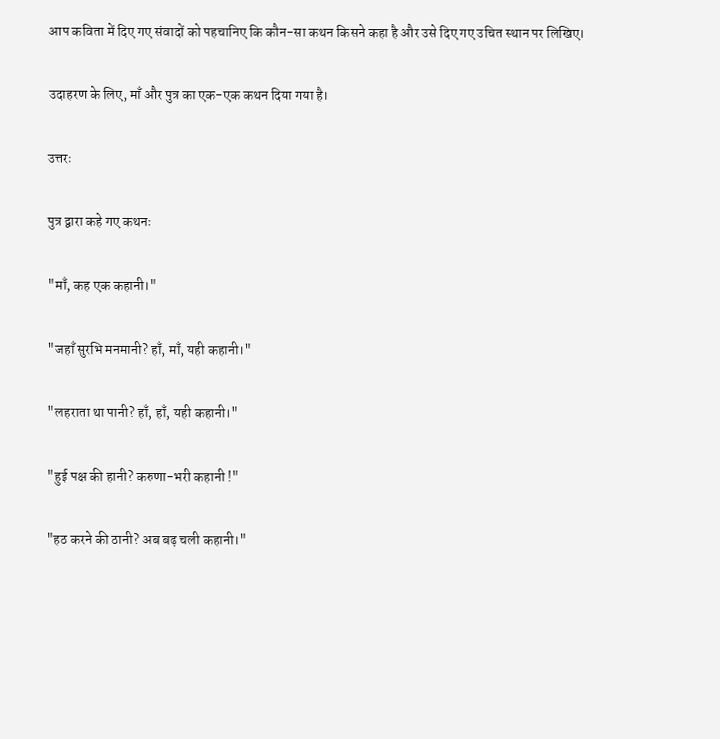आप कविता में दिए गए संवादों को पहचानिए कि कौन-सा कथन किसने कहा है और उसे दिए गए उचित स्थान पर लिखिए।

उदाहरण के लिए, माँ और पुत्र का एक-एक कथन दिया गया है।

उत्तरः

पुत्र द्वारा कहे गए कथनः

"माँ, कह एक कहानी।"

"जहाँ सुरभि मनमानी? हाँ, माँ, यही कहानी।"

"लहराता था पानी? हाँ, हाँ, यही कहानी।"

"हुई पक्ष की हानी? करुणा-भरी कहानी !"

"हठ करने की ठानी? अब बढ़ चली कहानी।"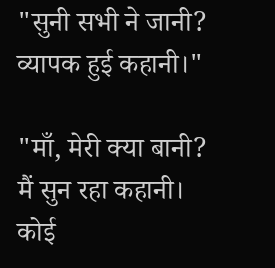"सुनी सभी ने जानी? व्यापक हुई कहानी।"

"माँ, मेरी क्या बानी? मैं सुन रहा कहानी। कोई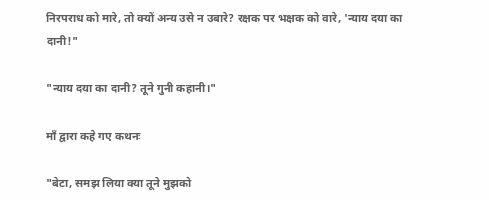निरपराध को मारे, तो क्यों अन्य उसे न उबारे? रक्षक पर भक्षक को वारे, 'न्याय दया का दानी!"

"न्याय दया का दानी? तूने गुनी कहानी।"

माँ द्वारा कहे गए कथनः

"बेटा, समझ लिया क्या तूने मुझको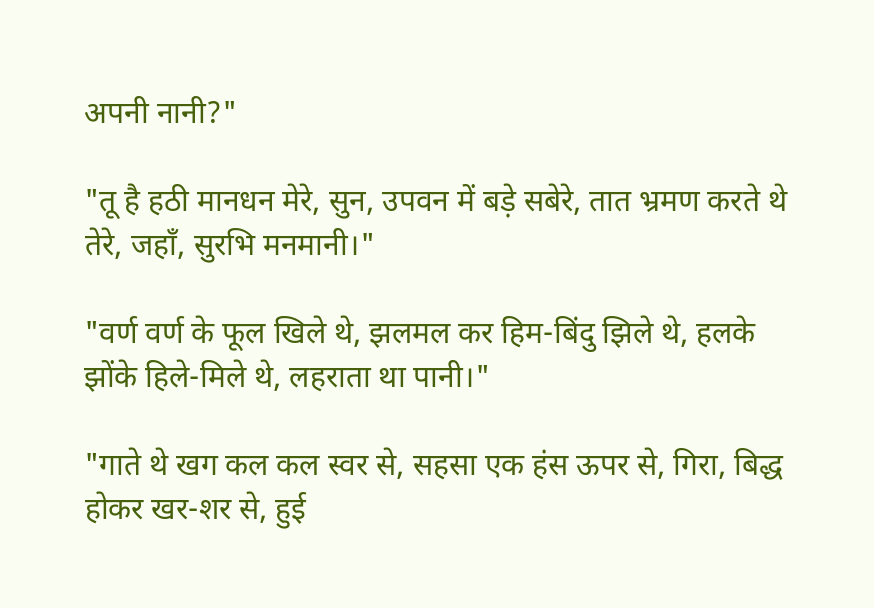अपनी नानी?"

"तू है हठी मानधन मेरे, सुन, उपवन में बड़े सबेरे, तात भ्रमण करते थे तेरे, जहाँ, सुरभि मनमानी।"

"वर्ण वर्ण के फूल खिले थे, झलमल कर हिम-बिंदु झिले थे, हलके झोंके हिले-मिले थे, लहराता था पानी।"

"गाते थे खग कल कल स्वर से, सहसा एक हंस ऊपर से, गिरा, बिद्ध होकर खर-शर से, हुई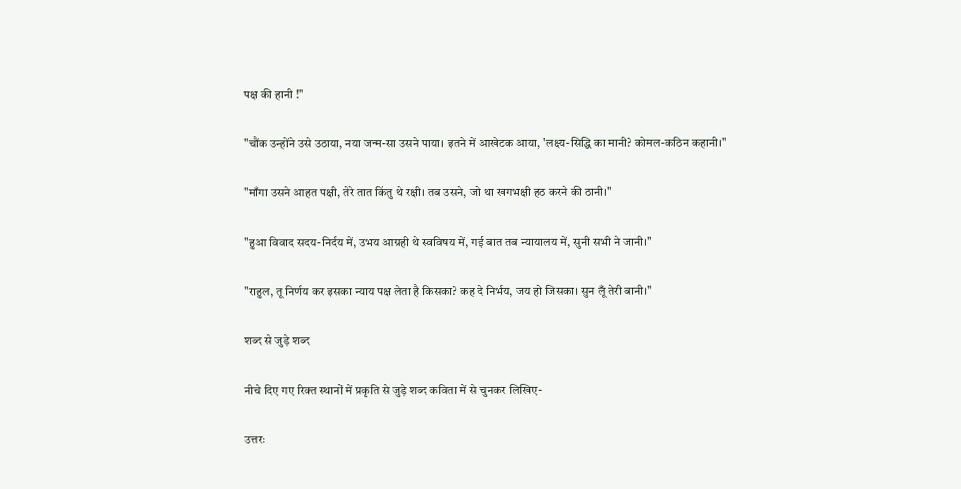पक्ष की हानी !"

"चौंक उन्होंने उसे उठाया, नया जन्म-सा उसने पाया। इतने में आखेटक आया, 'लक्ष्य-सिद्धि का मानी? कोमल-कठिन कहानी।"

"माँगा उसने आहत पक्षी, तेरे तात किंतु थे रक्षी। तब उसने, जो था खगभक्षी हठ करने की ठानी।"

"हुआ विवाद सदय-निर्दय में, उभय आग्रही थे स्वविषय में, गई बात तब न्यायालय में, सुनी सभी ने जानी।"

"राहुल, तू निर्णय कर इसका न्याय पक्ष लेता है किसका? कह दे निर्भय, जय हो जिसका। सुन लूँ तेरी बानी।"

शब्द से जुड़े शब्द

नीचे दिए गए रिक्त स्थानों में प्रकृति से जुड़े शब्द कविता में से चुनकर लिखिए-

उत्तरः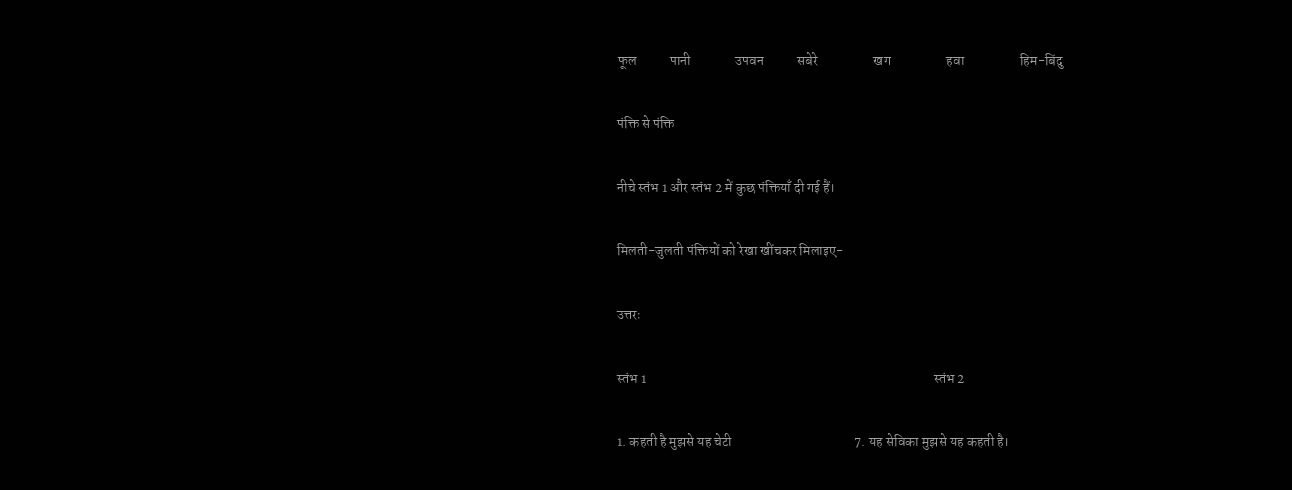फूल            पानी                उपवन            सबेरे                    खग                    हवा                    हिम-बिंदु

पंक्ति से पंक्ति

नीचे स्तंभ 1 और स्तंभ 2 में कुछ पंक्तियाँ दी गई हैं।

मिलती-जुलती पंक्तियों को रेखा खींचकर मिलाइए-

उत्तरः

स्तंभ 1                                                                                                        स्तंभ 2

1. कहती है मुझसे यह चेटी                                            7. यह सेविका मुझसे यह कहती है।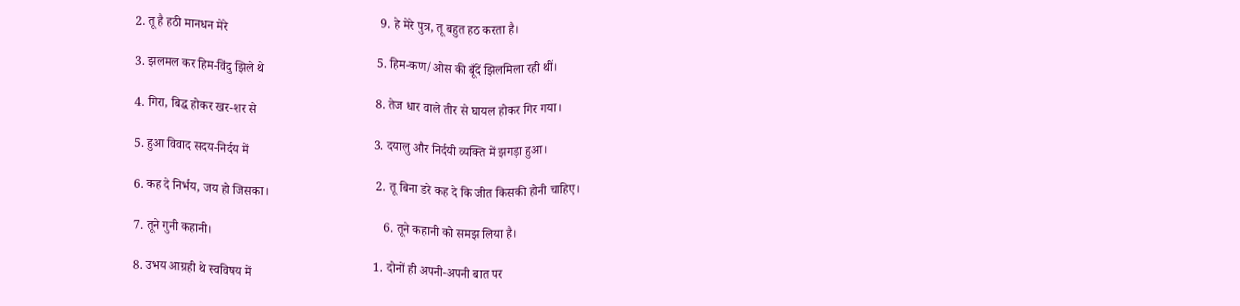2. तू है हठी मानधन मेरे                                                 9. हे मेरे पुत्र, तू बहुत हठ करता है।

3. झलमल कर हिम-विंदु झिले थे                                    5. हिम-कण/ओस की बूँदें झिलमिला रही थीं।

4. गिरा, बिद्ध होकर खर-शर से                                      8. तेज धार वाले तीर से घायल होकर गिर गया।

5. हुआ विवाद सदय-निर्दय में                                        3. दयालु और निर्दयी व्यक्ति में झगड़ा हुआ।

6. कह दे निर्भय, जय हो जिसका।                                  2. तू बिना डरे कह दे कि जीत किसकी होनी चाहिए।

7. तूने गुनी कहानी।                                                       6. तूने कहानी को समझ लिया है।

8. उभय आग्रही थे स्वविषय में                                       1. दोनों ही अपनी-अपनी बात पर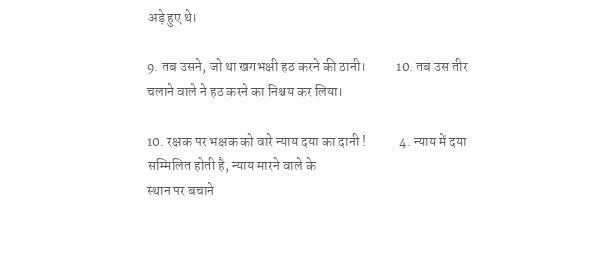अड़े हुए थे।

9. तब उसने, जो था खगभक्षी हठ करने की ठानी।           10. तब उस तीर चलाने वाले ने हठ करने का निश्चय कर लिया।

10. रक्षक पर भक्षक को वारे न्याय दया का दानी !            4. न्याय में दया सम्मिलित होती है, न्याय मारने वाले के                                                                                          स्थान पर बचाने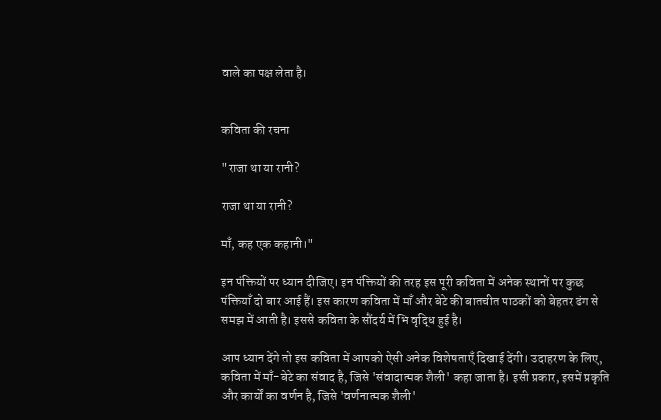वाले का पक्ष लेता है।


कविता की रचना

"राजा था या रानी?

राजा था या रानी?

माँ, कह एक कहानी।"

इन पंक्तियों पर ध्यान दीजिए। इन पंक्तियों की तरह इस पूरी कविता में अनेक स्थानों पर कुछ पंक्तियाँ दो बार आई हैं। इस कारण कविता में माँ और बेटे की बातचीत पाठकों को बेहतर ढंग से समझ में आती है। इससे कविता के सौंदर्य में भि वृद्धि हुई है।

आप ध्यान देंगे तो इस कविता में आपको ऐसी अनेक विशेषताएँ दिखाई देंगी। उदाहरण के लिए, कविता में माँ-बेटे का संवाद है, जिसे 'संवादात्मक शैली' कहा जाता है। इसी प्रकार, इसमें प्रकृति और कार्यों का वर्णन है, जिसे 'वर्णनात्मक शैली'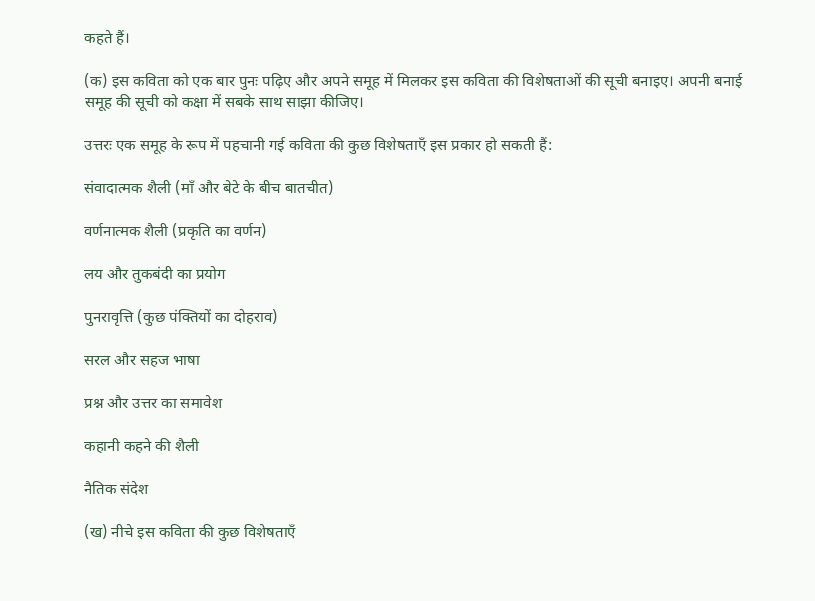कहते हैं।

(क) इस कविता को एक बार पुनः पढ़िए और अपने समूह में मिलकर इस कविता की विशेषताओं की सूची बनाइए। अपनी बनाई समूह की सूची को कक्षा में सबके साथ साझा कीजिए।

उत्तरः एक समूह के रूप में पहचानी गई कविता की कुछ विशेषताएँ इस प्रकार हो सकती हैं:

संवादात्मक शैली (माँ और बेटे के बीच बातचीत)

वर्णनात्मक शैली (प्रकृति का वर्णन)

लय और तुकबंदी का प्रयोग

पुनरावृत्ति (कुछ पंक्तियों का दोहराव)

सरल और सहज भाषा

प्रश्न और उत्तर का समावेश

कहानी कहने की शैली

नैतिक संदेश

(ख) नीचे इस कविता की कुछ विशेषताएँ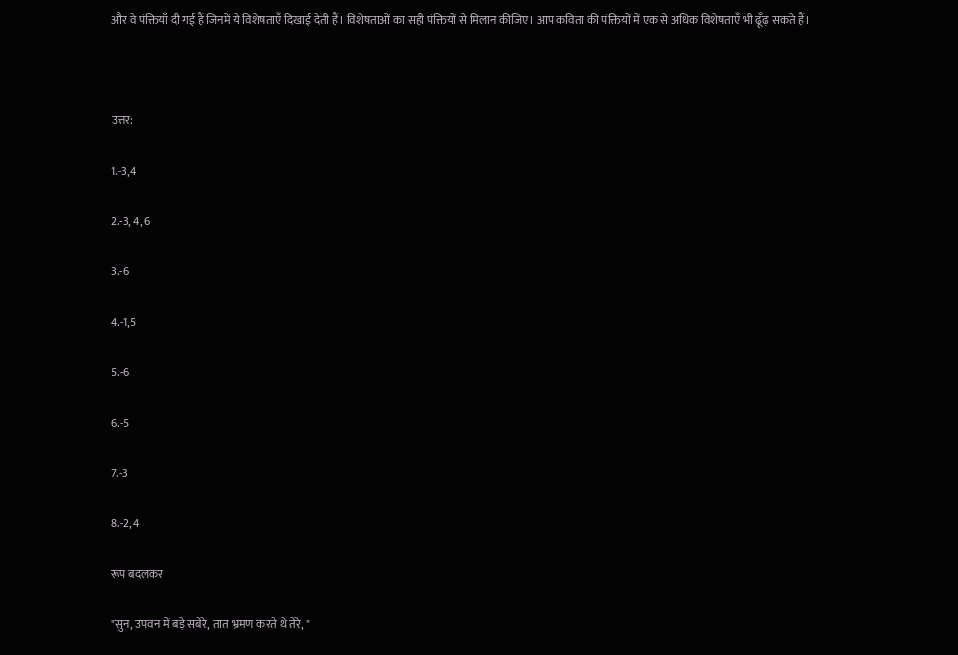और वे पंक्तियाँ दी गई हैं जिनमें ये विशेषताएँ दिखाई देती हैं। विशेषताओं का सही पंक्तियों से मिलान कीजिए। आप कविता की पंक्तियों में एक से अधिक विशेषताएँ भी ढूँढ़ सकते हैं।



उत्तर:

1.-3,4

2.-3, 4, 6

3.-6

4.-1,5

5.-6

6.-5

7.-3

8.-2, 4

रूप बदलकर

"सुन, उपवन में बड़े सबेरे, तात भ्रमण करते थे तेरे, "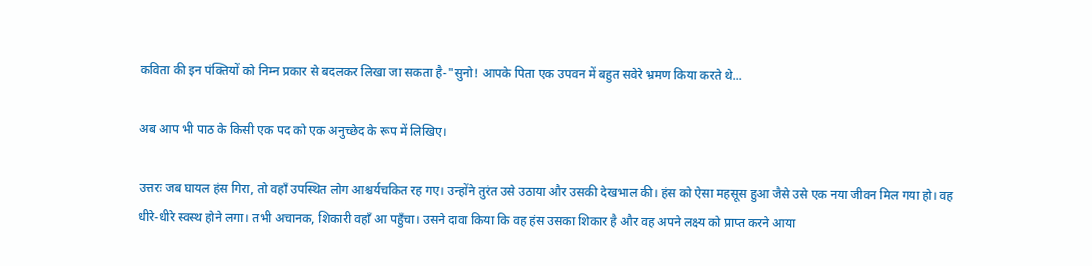कविता की इन पंक्तियों को निम्न प्रकार से बदलकर लिखा जा सकता है-"सुनो! आपके पिता एक उपवन में बहुत सवेरे भ्रमण किया करते थे...

अब आप भी पाठ के किसी एक पद को एक अनुच्छेद के रूप में लिखिए।

उत्तरः जब घायल हंस गिरा, तो वहाँ उपस्थित लोग आश्चर्यचकित रह गए। उन्होंने तुरंत उसे उठाया और उसकी देखभाल की। हंस को ऐसा महसूस हुआ जैसे उसे एक नया जीवन मिल गया हो। वह धीरे-धीरे स्वस्थ होने लगा। तभी अचानक, शिकारी वहाँ आ पहुँचा। उसने दावा किया कि वह हंस उसका शिकार है और वह अपने लक्ष्य को प्राप्त करने आया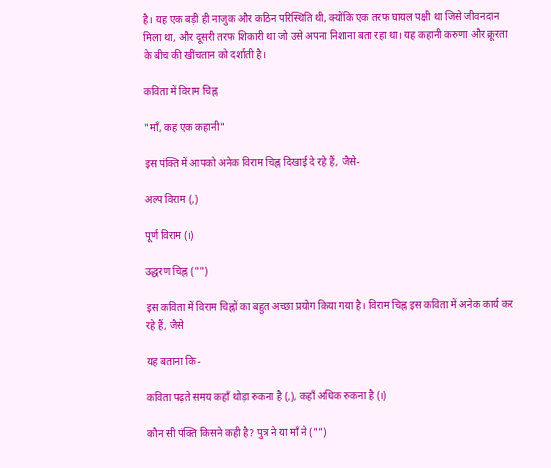है। यह एक बड़ी ही नाजुक और कठिन परिस्थिति थी, क्योंकि एक तरफ घायल पक्षी था जिसे जीवनदान मिला था, और दूसरी तरफ शिकारी था जो उसे अपना निशाना बता रहा था। यह कहानी करुणा और क्रूरता के बीच की खींचतान को दर्शाती है।

कविता में विराम चिह्न

"माँ, कह एक कहानी"

इस पंक्ति में आपको अनेक विराम चिह्न दिखाई दे रहे हैं, जैसे-

अल्प विराम (,)

पूर्ण विराम (।)

उद्धरण चिह्न ("")

इस कविता में विराम चिह्नों का बहुत अच्छा प्रयोग किया गया है। विराम चिह्न इस कविता में अनेक कार्य कर रहे हैं, जैसे

यह बताना कि-

कविता पढ़ते समय कहाँ थोड़ा रुकना है (,), कहाँ अधिक रुकना है (।)

कौन सी पंक्ति किसने कही है? पुत्र ने या माँ ने ("")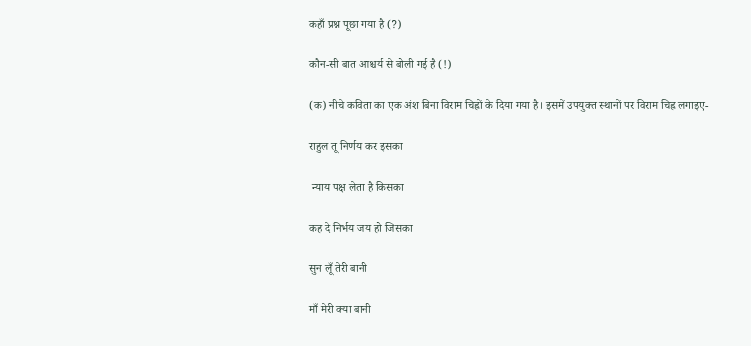कहाँ प्रश्न पूछा गया है (?)

कौन-सी बात आश्चर्य से बोली गई है (!)

(क) नीचे कविता का एक अंश बिना विराम चिह्नों के दिया गया है। इसमें उपयुक्त स्थानों पर विराम चिह्न लगाइए-

राहुल तू निर्णय कर इसका

 न्याय पक्ष लेता है किसका

कह दे निर्भय जय हो जिसका

सुन लूँ तेरी बानी

माँ मेरी क्या बानी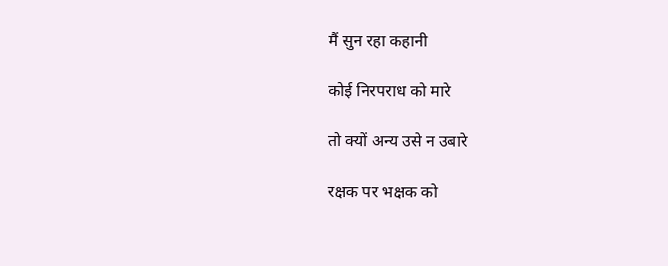मैं सुन रहा कहानी

कोई निरपराध को मारे

तो क्यों अन्य उसे न उबारे

रक्षक पर भक्षक को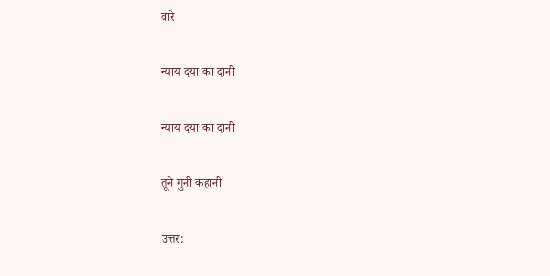वारे

न्याय दया का दानी

न्याय दया का दानी

तूने गुनी कहानी

उत्तर: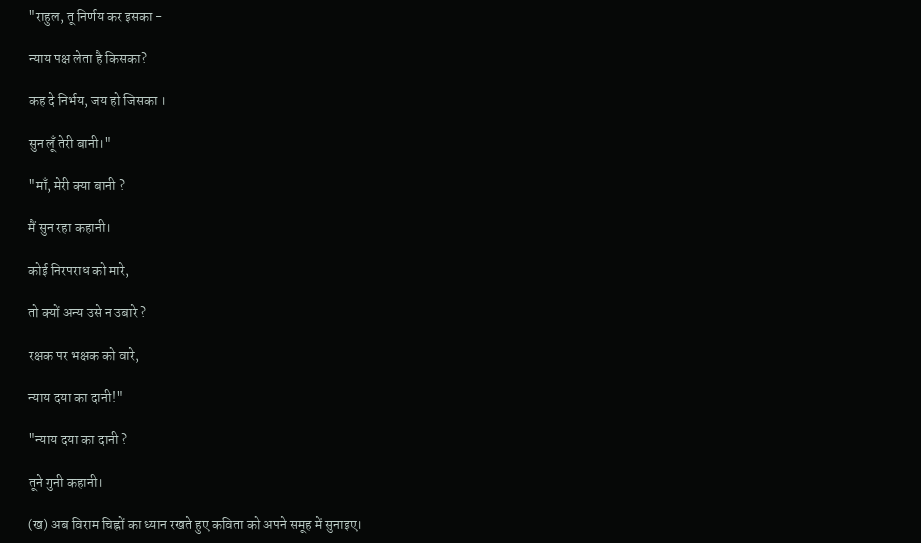"राहुल, तू निर्णय कर इसका -

न्याय पक्ष लेता है किसका?

कह दे निर्भय, जय हो जिसका ।

सुन लूँ तेरी बानी।"

"माँ, मेरी क्या बानी ?

मैं सुन रहा कहानी।

कोई निरपराध को मारे,

तो क्यों अन्य उसे न उबारे ?

रक्षक पर भक्षक को वारे,

न्याय दया का दानी!"

"न्याय दया का दानी ?

तूने गुनी कहानी।

(ख) अब विराम चिह्नों का ध्यान रखते हुए कविता को अपने समूह में सुनाइए।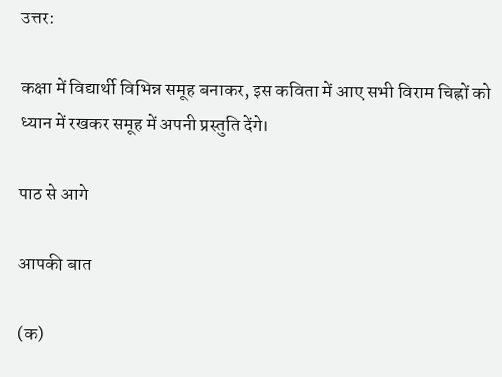उत्तर:

कक्षा में विद्यार्थी विभिन्न समूह बनाकर, इस कविता में आए सभी विराम चिह्नों को ध्यान में रखकर समूह में अपनी प्रस्तुति देंगे।

पाठ से आगे

आपकी बात

(क)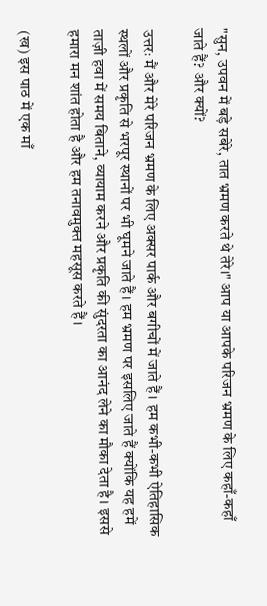"सुन, उपवन में बड़े सबेरे, तात भ्रमण करते थे तेरे।" आप या आपके परिजन भ्रमण के लिए कहाँ-कहाँ जाते हैं? और क्यों?

उत्तरः मैं और मेरे परिजन भ्रमण के लिए अक्सर पार्क और बगीचों में जाते हैं। हम कभी-कभी ऐतिहासिक स्थलों और प्रकृति से भरपूर स्थानों पर भी घूमने जाते हैं। हम भ्रमण पर इसलिए जाते हैं क्योंकि यह हमें ताज़ी हवा में समय बिताने, व्यायाम करने और प्रकृति की सुंदरता का आनंद लेने का मौका देता है। इससे हमारा मन शांत होता है और हम तनावमुक्त महसूस करते हैं।

(ख) इस पाठ में एक माँ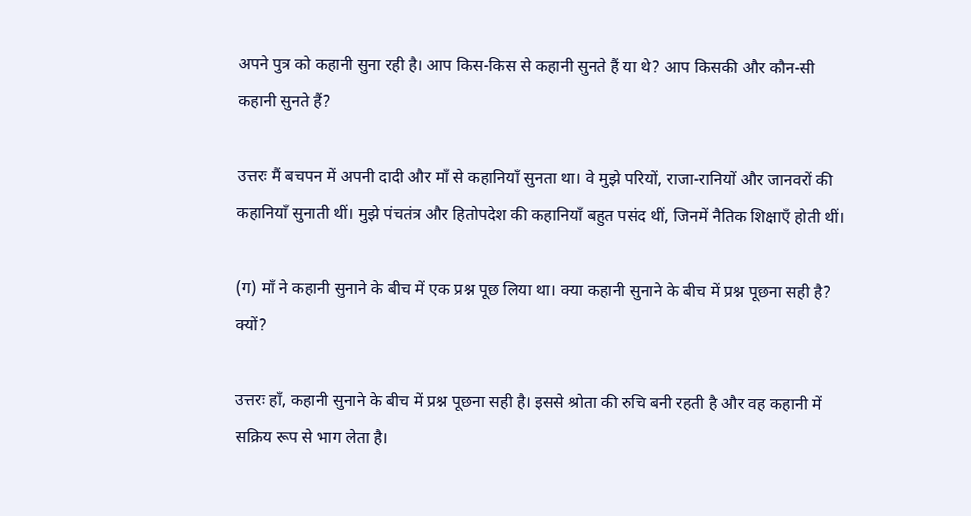अपने पुत्र को कहानी सुना रही है। आप किस-किस से कहानी सुनते हैं या थे? आप किसकी और कौन-सी कहानी सुनते हैं?

उत्तरः मैं बचपन में अपनी दादी और माँ से कहानियाँ सुनता था। वे मुझे परियों, राजा-रानियों और जानवरों की कहानियाँ सुनाती थीं। मुझे पंचतंत्र और हितोपदेश की कहानियाँ बहुत पसंद थीं, जिनमें नैतिक शिक्षाएँ होती थीं।

(ग) माँ ने कहानी सुनाने के बीच में एक प्रश्न पूछ लिया था। क्या कहानी सुनाने के बीच में प्रश्न पूछना सही है? क्यों?

उत्तरः हाँ, कहानी सुनाने के बीच में प्रश्न पूछना सही है। इससे श्रोता की रुचि बनी रहती है और वह कहानी में सक्रिय रूप से भाग लेता है।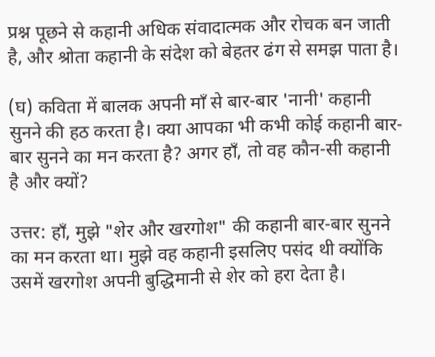प्रश्न पूछने से कहानी अधिक संवादात्मक और रोचक बन जाती है, और श्रोता कहानी के संदेश को बेहतर ढंग से समझ पाता है।

(घ) कविता में बालक अपनी माँ से बार-बार 'नानी' कहानी सुनने की हठ करता है। क्या आपका भी कभी कोई कहानी बार-बार सुनने का मन करता है? अगर हाँ, तो वह कौन-सी कहानी है और क्यों?

उत्तर: हाँ, मुझे "शेर और खरगोश" की कहानी बार-बार सुनने का मन करता था। मुझे वह कहानी इसलिए पसंद थी क्योंकि उसमें खरगोश अपनी बुद्धिमानी से शेर को हरा देता है।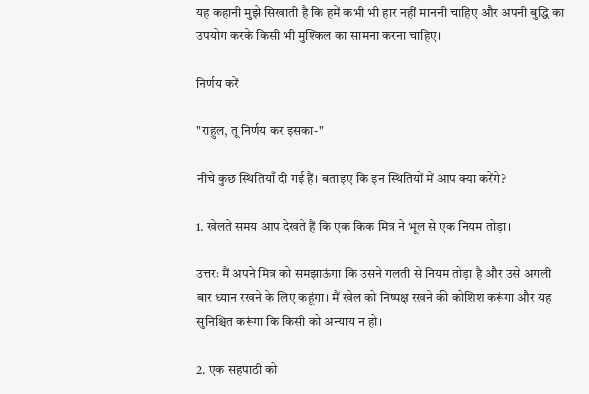यह कहानी मुझे सिखाती है कि हमें कभी भी हार नहीं माननी चाहिए और अपनी बुद्धि का उपयोग करके किसी भी मुश्किल का सामना करना चाहिए।

निर्णय करें

"राहुल, तू निर्णय कर इसका-"

नीचे कुछ स्थितियाँ दी गई हैं। बताइए कि इन स्थितियों में आप क्या करेंगे?

1. खेलते समय आप देखते हैं कि एक किक मित्र ने भूल से एक नियम तोड़ा।

उत्तरः मैं अपने मित्र को समझाऊंगा कि उसने गलती से नियम तोड़ा है और उसे अगली बार ध्यान रखने के लिए कहूंगा। मैं खेल को निष्पक्ष रखने की कोशिश करूंगा और यह सुनिश्चित करूंगा कि किसी को अन्याय न हो।

2. एक सहपाठी को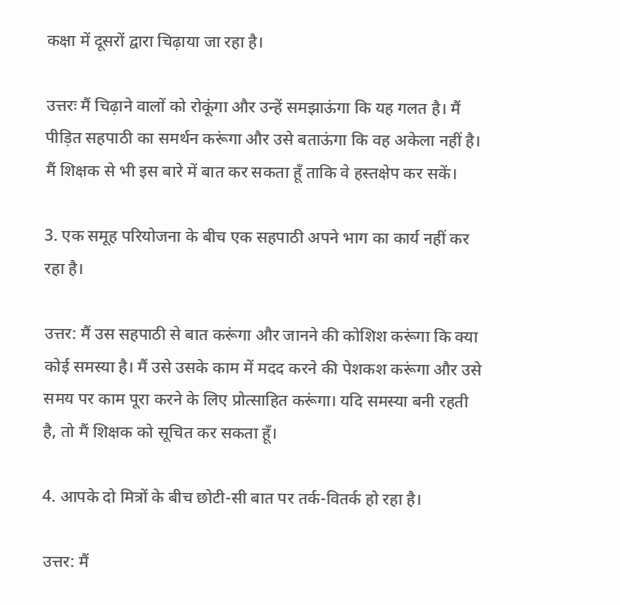कक्षा में दूसरों द्वारा चिढ़ाया जा रहा है।

उत्तरः मैं चिढ़ाने वालों को रोकूंगा और उन्हें समझाऊंगा कि यह गलत है। मैं पीड़ित सहपाठी का समर्थन करूंगा और उसे बताऊंगा कि वह अकेला नहीं है। मैं शिक्षक से भी इस बारे में बात कर सकता हूँ ताकि वे हस्तक्षेप कर सकें।

3. एक समूह परियोजना के बीच एक सहपाठी अपने भाग का कार्य नहीं कर रहा है।

उत्तर: मैं उस सहपाठी से बात करूंगा और जानने की कोशिश करूंगा कि क्या कोई समस्या है। मैं उसे उसके काम में मदद करने की पेशकश करूंगा और उसे समय पर काम पूरा करने के लिए प्रोत्साहित करूंगा। यदि समस्या बनी रहती है, तो मैं शिक्षक को सूचित कर सकता हूँ।

4. आपके दो मित्रों के बीच छोटी-सी बात पर तर्क-वितर्क हो रहा है।

उत्तर: मैं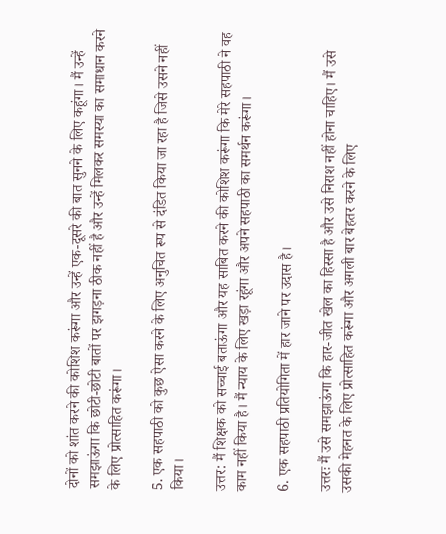दोनों को शांत करने की कोशिश करूंगा और उन्हें एक-दूसरे की बात सुनने के लिए कहूंगा। मैं उन्हें समझाऊंगा कि छोटी-छोटी बातों पर झगड़ना ठीक नहीं है और उन्हें मिलकर समस्या का समाधान करने के लिए प्रोत्साहित करूंगा।

5. एक सहपाठी को कुछ ऐसा करने के लिए अनुचित रूप से दंडित किया जा रहा है जिसे उसने नहीं किया।

उत्तर: मैं शिक्षक को सच्चाई बताऊंगा और यह साबित करने की कोशिश करूंगा कि मेरे सहपाठी ने वह काम नहीं किया है। मैं न्याय के लिए खड़ा रहूंगा और अपने सहपाठी का समर्थन करूंगा।

6. एक सहपाठी प्रतियोगिता में हार जाने पर उदास है।

उत्तरः मैं उसे समझाऊंगा कि हार-जीत खेल का हिस्सा है और उसे निराश नहीं होना चाहिए। मैं उसे उसकी मेहनत के लिए प्रोत्साहित करूंगा और अगली बार बेहतर करने के लिए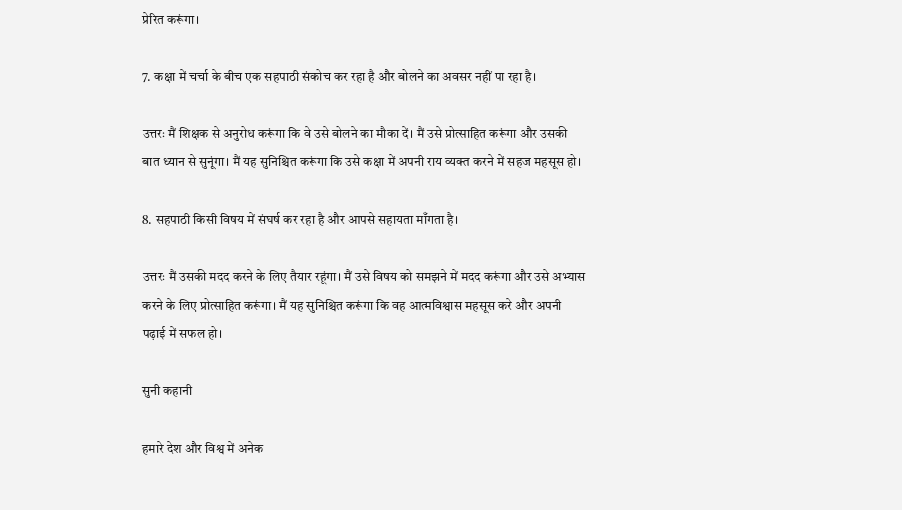प्रेरित करूंगा।

7. कक्षा में चर्चा के बीच एक सहपाठी संकोच कर रहा है और बोलने का अवसर नहीं पा रहा है।

उत्तरः मैं शिक्षक से अनुरोध करूंगा कि वे उसे बोलने का मौका दें। मैं उसे प्रोत्साहित करूंगा और उसकी बात ध्यान से सुनूंगा। मैं यह सुनिश्चित करूंगा कि उसे कक्षा में अपनी राय व्यक्त करने में सहज महसूस हो।

8. सहपाठी किसी विषय में संघर्ष कर रहा है और आपसे सहायता माँगता है।

उत्तरः मैं उसकी मदद करने के लिए तैयार रहूंगा। मैं उसे विषय को समझने में मदद करूंगा और उसे अभ्यास करने के लिए प्रोत्साहित करूंगा। मैं यह सुनिश्चित करूंगा कि वह आत्मविश्वास महसूस करे और अपनी पढ़ाई में सफल हो।

सुनी कहानी

हमारे देश और विश्व में अनेक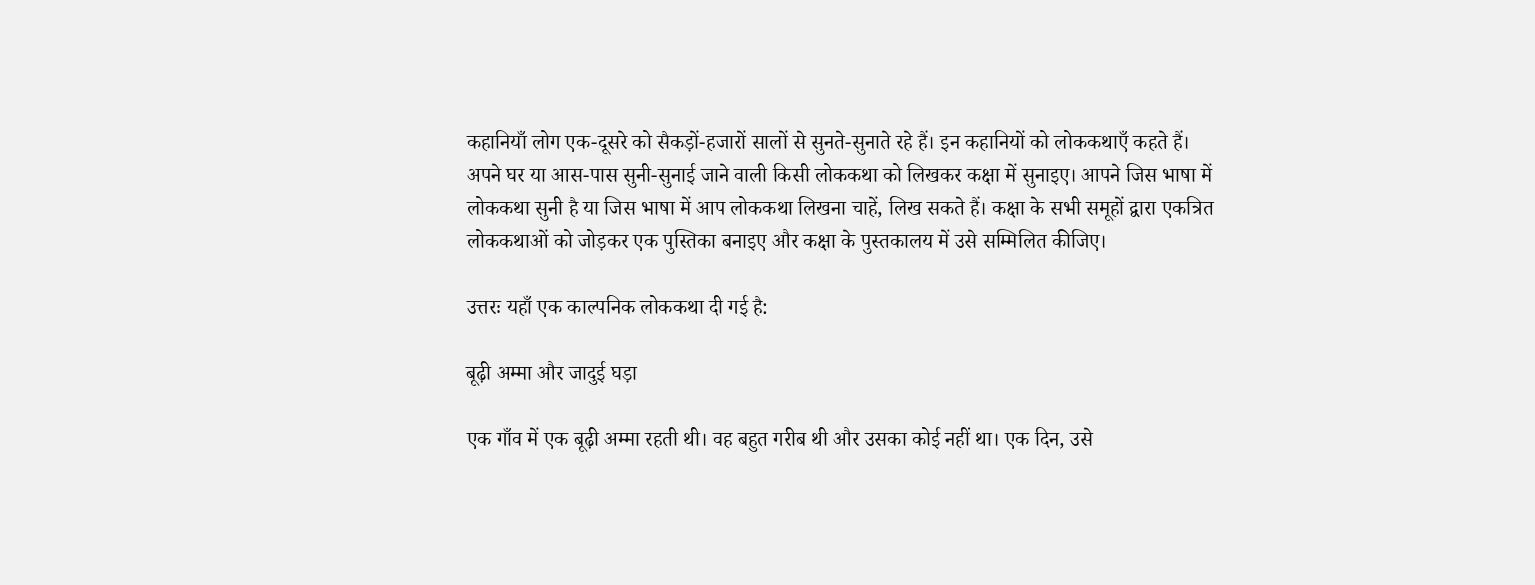कहानियाँ लोग एक-दूसरे को सैकड़ों-हजारों सालों से सुनते-सुनाते रहे हैं। इन कहानियों को लोककथाएँ कहते हैं। अपने घर या आस-पास सुनी-सुनाई जाने वाली किसी लोककथा को लिखकर कक्षा में सुनाइए। आपने जिस भाषा में लोककथा सुनी है या जिस भाषा में आप लोककथा लिखना चाहें, लिख सकते हैं। कक्षा के सभी समूहों द्वारा एकत्रित लोककथाओं को जोड़कर एक पुस्तिका बनाइए और कक्षा के पुस्तकालय में उसे सम्मिलित कीजिए।

उत्तरः यहाँ एक काल्पनिक लोककथा दी गई है:

बूढ़ी अम्मा और जादुई घड़ा

एक गाँव में एक बूढ़ी अम्मा रहती थी। वह बहुत गरीब थी और उसका कोई नहीं था। एक दिन, उसे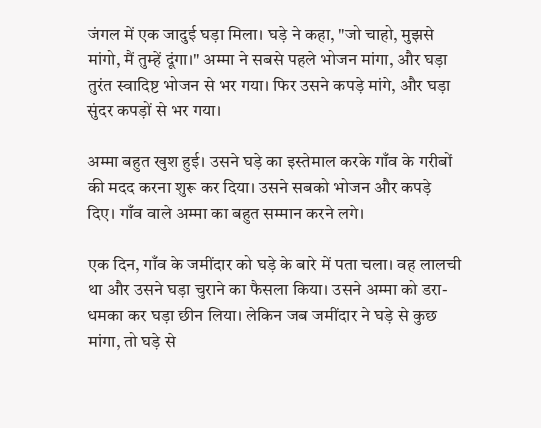जंगल में एक जादुई घड़ा मिला। घड़े ने कहा, "जो चाहो, मुझसे मांगो, मैं तुम्हें दूंगा।" अम्मा ने सबसे पहले भोजन मांगा, और घड़ा तुरंत स्वादिष्ट भोजन से भर गया। फिर उसने कपड़े मांगे, और घड़ा सुंदर कपड़ों से भर गया।

अम्मा बहुत खुश हुई। उसने घड़े का इस्तेमाल करके गाँव के गरीबों की मदद करना शुरू कर दिया। उसने सबको भोजन और कपड़े दिए। गाँव वाले अम्मा का बहुत सम्मान करने लगे।

एक दिन, गाँव के जमींदार को घड़े के बारे में पता चला। वह लालची था और उसने घड़ा चुराने का फैसला किया। उसने अम्मा को डरा-धमका कर घड़ा छीन लिया। लेकिन जब जमींदार ने घड़े से कुछ मांगा, तो घड़े से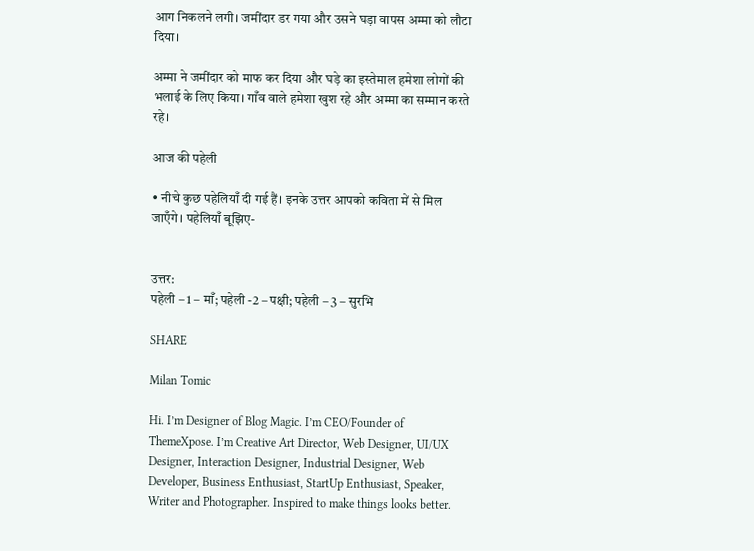आग निकलने लगी। जमींदार डर गया और उसने घड़ा वापस अम्मा को लौटा दिया।

अम्मा ने जमींदार को माफ कर दिया और घड़े का इस्तेमाल हमेशा लोगों की भलाई के लिए किया। गाँव वाले हमेशा खुश रहे और अम्मा का सम्मान करते रहे।

आज की पहेली

• नीचे कुछ पहेलियाँ दी गई हैं। इनके उत्तर आपको कविता में से मिल जाएँगे। पहेलियाँ बूझिए-


उत्तर:
पहेली – 1 – माँ; पहेली -2 – पक्षी; पहेली – 3 – सुरभि

SHARE

Milan Tomic

Hi. I’m Designer of Blog Magic. I’m CEO/Founder of ThemeXpose. I’m Creative Art Director, Web Designer, UI/UX Designer, Interaction Designer, Industrial Designer, Web Developer, Business Enthusiast, StartUp Enthusiast, Speaker, Writer and Photographer. Inspired to make things looks better.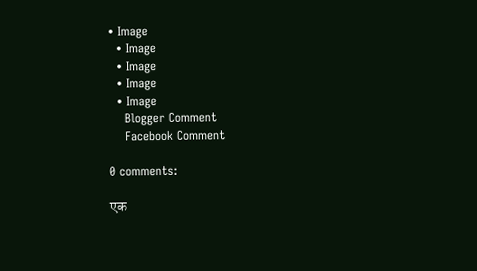• Image
  • Image
  • Image
  • Image
  • Image
    Blogger Comment
    Facebook Comment

0 comments:

एक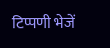टिप्पणी भेजें